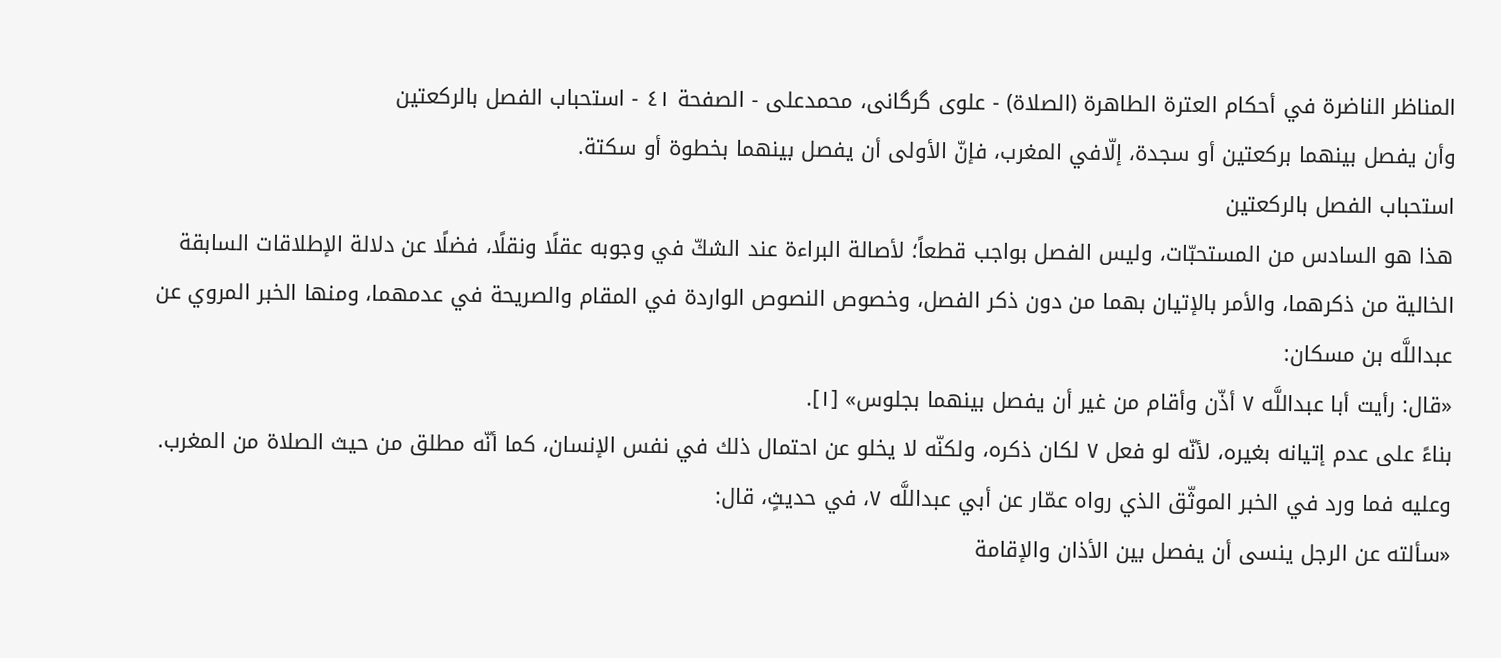المناظر الناضرة في أحکام العترة الطاهرة (الصلاة) - علوی گرگانی، محمدعلی - الصفحة ٤١ - استحباب الفصل بالركعتين
وأن يفصل بينهما بركعتين أو سجدة، إلّافي المغرب، فإنّ الأولى أن يفصل بينهما بخطوة أو سكتة.
استحباب الفصل بالركعتين
هذا هو السادس من المستحبّات، وليس الفصل بواجب قطعاً؛ لأصالة البراءة عند الشكّ في وجوبه عقلًا ونقلًا، فضلًا عن دلالة الإطلاقات السابقة الخالية من ذكرهما، والأمر بالإتيان بهما من دون ذكر الفصل، وخصوص النصوص الواردة في المقام والصريحة في عدمهما، ومنها الخبر المروي عن عبداللَّه بن مسكان:
«قال: رأيت أبا عبداللَّه ٧ أذّن وأقام من غير أن يفصل بينهما بجلوس» [١].
بناءً على عدم إتيانه بغيره، لأنّه لو فعل ٧ لكان ذكره، ولكنّه لا يخلو عن احتمال ذلك في نفس الإنسان، كما أنّه مطلق من حيث الصلاة من المغرب.
وعليه فما ورد في الخبر الموثّق الذي رواه عمّار عن أبي عبداللَّه ٧، في حديثٍ، قال:
«سألته عن الرجل ينسى أن يفصل بين الأذان والإقامة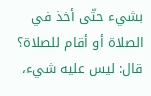بشيء حتّى أخذ في الصلاة أو أقام للصلاة؟
قال: ليس عليه شيء،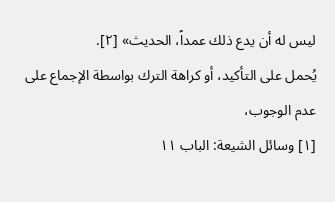ليس له أن يدع ذلك عمداً، الحديث» [٢].
يُحمل على التأكيد، أو كراهة الترك بواسطة الإجماع على عدم الوجوب،
[١] وسائل الشيعة: الباب ١١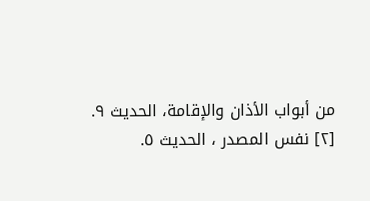من أبواب الأذان والإقامة، الحديث ٩.
[٢] نفس المصدر ، الحديث ٥.